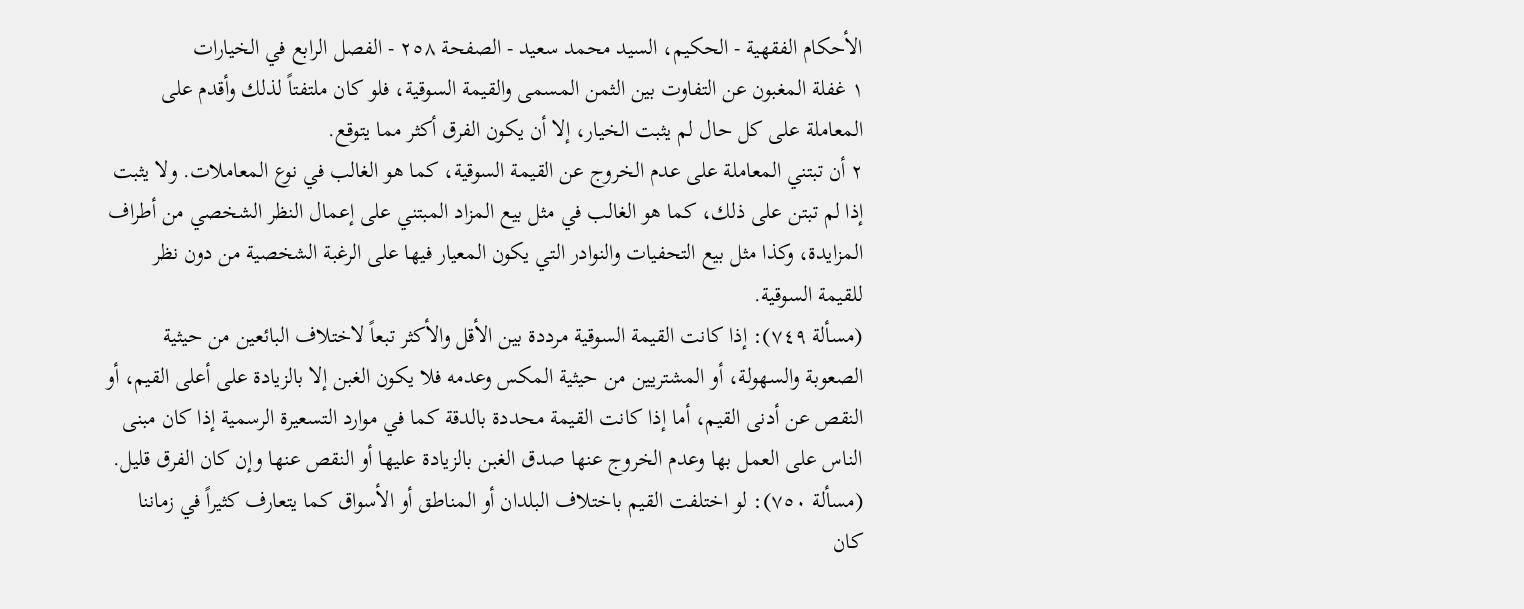الأحكام الفقهية - الحكيم، السيد محمد سعيد - الصفحة ٢٥٨ - الفصل الرابع في الخيارات
١ غفلة المغبون عن التفاوت بين الثمن المسمى والقيمة السوقية، فلو كان ملتفتاً لذلك وأقدم على المعاملة على كل حال لم يثبت الخيار، إلا أن يكون الفرق أكثر مما يتوقع.
٢ أن تبتني المعاملة على عدم الخروج عن القيمة السوقية، كما هو الغالب في نوع المعاملات. ولا يثبت إذا لم تبتن على ذلك، كما هو الغالب في مثل بيع المزاد المبتني على إعمال النظر الشخصي من أطراف المزايدة، وكذا مثل بيع التحفيات والنوادر التي يكون المعيار فيها على الرغبة الشخصية من دون نظر للقيمة السوقية.
(مسألة ٧٤٩): إذا كانت القيمة السوقية مرددة بين الأقل والأكثر تبعاً لاختلاف البائعين من حيثية الصعوبة والسهولة، أو المشتريين من حيثية المكس وعدمه فلا يكون الغبن إلا بالزيادة على أعلى القيم، أو النقص عن أدنى القيم، أما إذا كانت القيمة محددة بالدقة كما في موارد التسعيرة الرسمية إذا كان مبنى الناس على العمل بها وعدم الخروج عنها صدق الغبن بالزيادة عليها أو النقص عنها وإن كان الفرق قليل.
(مسألة ٧٥٠): لو اختلفت القيم باختلاف البلدان أو المناطق أو الأسواق كما يتعارف كثيراً في زماننا كان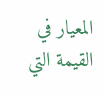المعيار في القيمة التي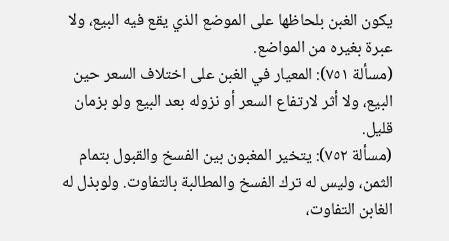يكون الغبن بلحاظها على الموضع الذي يقع فيه البيع، ولا عبرة بغيره من المواضع.
(مسألة ٧٥١): المعيار في الغبن على اختلاف السعر حين البيع، ولا أثر لارتفاع السعر أو نزوله بعد البيع ولو بزمان قليل.
(مسألة ٧٥٢): يتخير المغبون بين الفسخ والقبول بتمام الثمن، وليس له ترك الفسخ والمطالبة بالتفاوت. ولوبذل له الغابن التفاوت،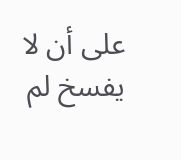على أن لا يفسخ لم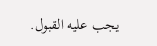يجب عليه القبول.